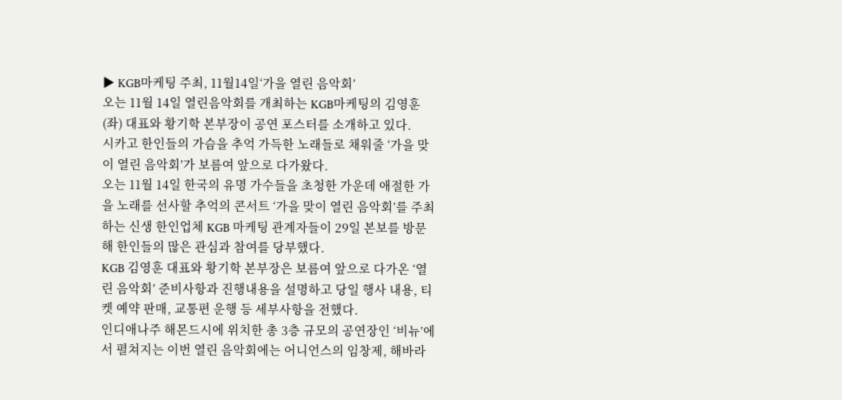▶ KGB마케팅 주최, 11월14일‘가을 열린 음악회’
오는 11월 14일 열린음악회를 개최하는 KGB마케팅의 김영훈(좌) 대표와 황기학 본부장이 공연 포스터를 소개하고 있다.
시카고 한인들의 가슴을 추억 가득한 노래들로 채워줄 ‘가을 맞이 열린 음악회’가 보름여 앞으로 다가왔다.
오는 11월 14일 한국의 유명 가수들을 초청한 가운데 애절한 가을 노래를 선사할 추억의 콘서트 ‘가을 맞이 열린 음악회’를 주최하는 신생 한인업체 KGB 마케팅 관계자들이 29일 본보를 방문해 한인들의 많은 관심과 참여를 당부했다.
KGB 김영훈 대표와 황기학 본부장은 보름여 앞으로 다가온 ‘열린 음악회’ 준비사항과 진행내용을 설명하고 당일 행사 내용, 티켓 예약 판매, 교통편 운행 등 세부사항을 전했다.
인디애나주 해몬드시에 위치한 총 3층 규모의 공연장인 ‘비뉴’에서 펼쳐지는 이번 열린 음악회에는 어니언스의 임창제, 해바라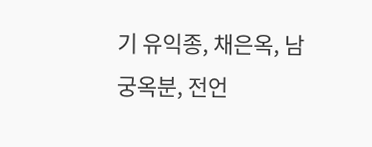기 유익종, 채은옥, 남궁옥분, 전언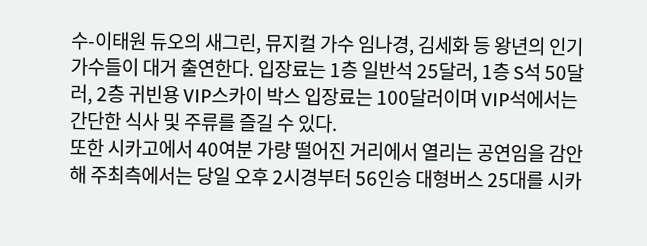수-이태원 듀오의 새그린, 뮤지컬 가수 임나경, 김세화 등 왕년의 인기가수들이 대거 출연한다. 입장료는 1층 일반석 25달러, 1층 S석 50달러, 2층 귀빈용 VIP스카이 박스 입장료는 100달러이며 VIP석에서는 간단한 식사 및 주류를 즐길 수 있다.
또한 시카고에서 40여분 가량 떨어진 거리에서 열리는 공연임을 감안해 주최측에서는 당일 오후 2시경부터 56인승 대형버스 25대를 시카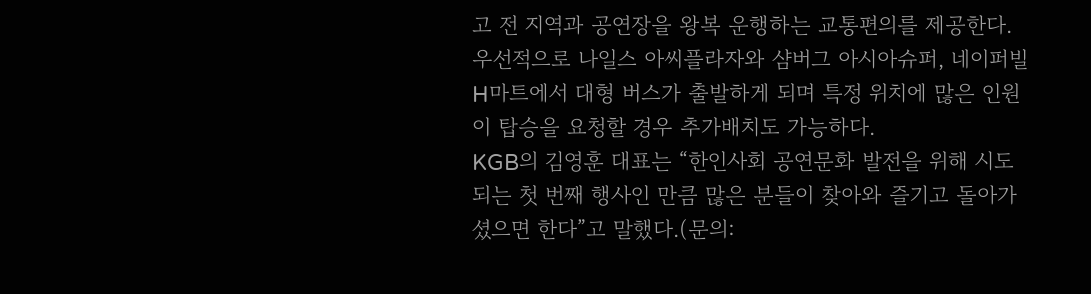고 전 지역과 공연장을 왕복 운행하는 교통편의를 제공한다.
우선적으로 나일스 아씨플라자와 샴버그 아시아슈퍼, 네이퍼빌 H마트에서 대형 버스가 출발하게 되며 특정 위치에 많은 인원이 탑승을 요청할 경우 추가배치도 가능하다.
KGB의 김영훈 대표는 “한인사회 공연문화 발전을 위해 시도되는 첫 번째 행사인 만큼 많은 분들이 찾아와 즐기고 돌아가셨으면 한다”고 말했다.(문의: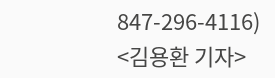847-296-4116)
<김용환 기자>